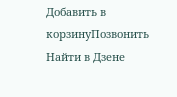Добавить в корзинуПозвонить
Найти в Дзене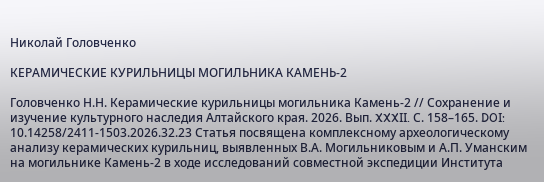Николай Головченко

КЕРАМИЧЕСКИЕ КУРИЛЬНИЦЫ МОГИЛЬНИКА КАМЕНЬ-2

Головченко Н.Н. Керамические курильницы могильника Камень-2 // Сохранение и изучение культурного наследия Алтайского края. 2026. Вып. XXXII. С. 158–165. DOI: 10.14258/2411-1503.2026.32.23 Статья посвящена комплексному археологическому анализу керамических курильниц, выявленных В.А. Могильниковым и А.П. Уманским на могильнике Камень-2 в ходе исследований совместной экспедиции Института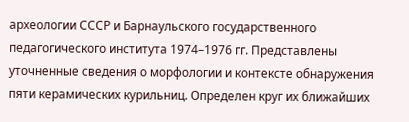археологии СССР и Барнаульского государственного педагогического института 1974–1976 гг. Представлены уточненные сведения о морфологии и контексте обнаружения пяти керамических курильниц. Определен круг их ближайших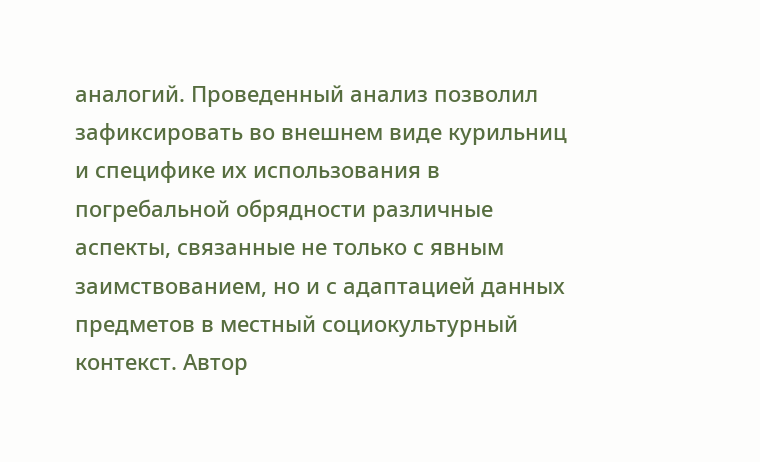аналогий. Проведенный анализ позволил зафиксировать во внешнем виде курильниц и специфике их использования в погребальной обрядности различные аспекты, связанные не только с явным заимствованием, но и с адаптацией данных предметов в местный социокультурный контекст. Автор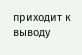приходит к выводу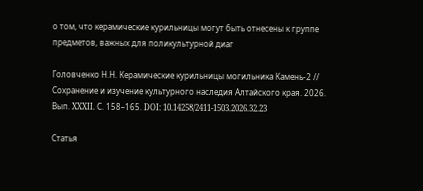о том, что керамические курильницы могут быть отнесены к группе предметов, важных для поликультурной диаг

Головченко Н.Н. Керамические курильницы могильника Камень-2 // Сохранение и изучение культурного наследия Алтайского края. 2026. Вып. XXXII. С. 158–165. DOI: 10.14258/2411-1503.2026.32.23

Статья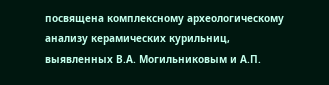посвящена комплексному археологическому анализу керамических курильниц, выявленных В.А. Могильниковым и А.П.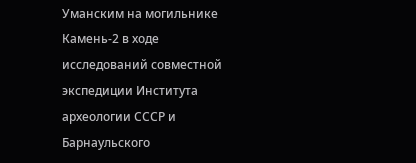Уманским на могильнике Камень-2 в ходе исследований совместной экспедиции Института археологии СССР и Барнаульского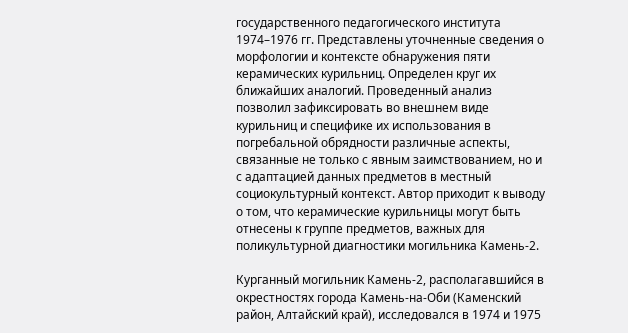государственного педагогического института 1974–1976 гг. Представлены уточненные сведения о морфологии и контексте обнаружения пяти керамических курильниц. Определен круг их ближайших аналогий. Проведенный анализ позволил зафиксировать во внешнем виде курильниц и специфике их использования в погребальной обрядности различные аспекты, связанные не только с явным заимствованием, но и с адаптацией данных предметов в местный социокультурный контекст. Автор приходит к выводу о том, что керамические курильницы могут быть отнесены к группе предметов, важных для поликультурной диагностики могильника Камень-2.

Курганный могильник Камень-2, располагавшийся в окрестностях города Камень-на-Оби (Каменский район, Алтайский край), исследовался в 1974 и 1975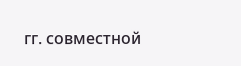гг. совместной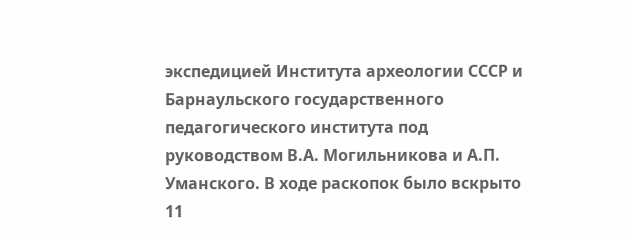экспедицией Института археологии СССР и Барнаульского государственного педагогического института под руководством В.А. Могильникова и А.П. Уманского. В ходе раскопок было вскрыто 11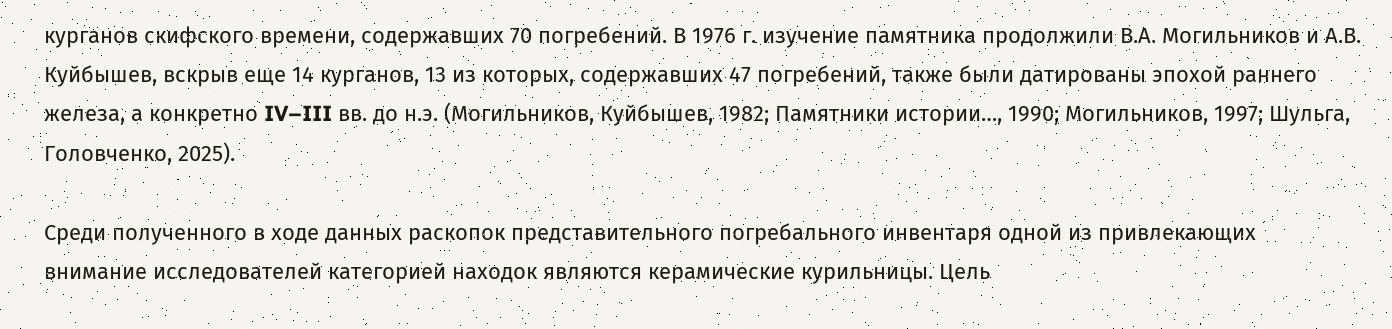курганов скифского времени, содержавших 70 погребений. В 1976 г. изучение памятника продолжили В.А. Могильников и А.В. Куйбышев, вскрыв еще 14 курганов, 13 из которых, содержавших 47 погребений, также были датированы эпохой раннего железа, а конкретно IV–III вв. до н.э. (Могильников, Куйбышев, 1982; Памятники истории…, 1990; Могильников, 1997; Шульга, Головченко, 2025).

Среди полученного в ходе данных раскопок представительного погребального инвентаря одной из привлекающих внимание исследователей категорией находок являются керамические курильницы. Цель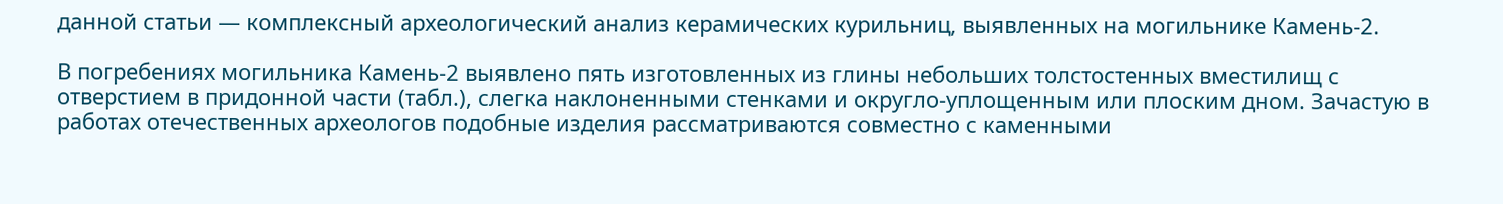данной статьи — комплексный археологический анализ керамических курильниц, выявленных на могильнике Камень-2.

В погребениях могильника Камень-2 выявлено пять изготовленных из глины небольших толстостенных вместилищ с отверстием в придонной части (табл.), слегка наклоненными стенками и округло-уплощенным или плоским дном. Зачастую в работах отечественных археологов подобные изделия рассматриваются совместно с каменными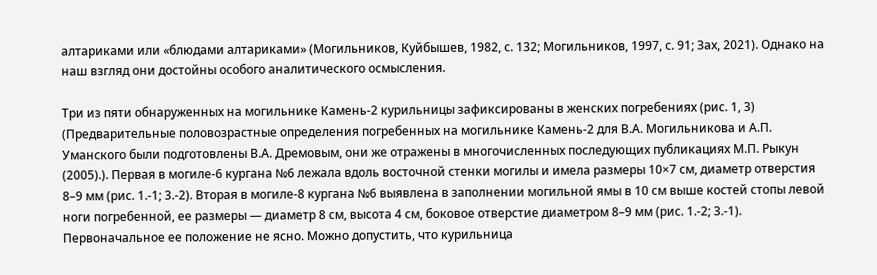алтариками или «блюдами алтариками» (Могильников, Куйбышев, 1982, с. 132; Могильников, 1997, с. 91; Зах, 2021). Однако на наш взгляд они достойны особого аналитического осмысления.

Три из пяти обнаруженных на могильнике Камень-2 курильницы зафиксированы в женских погребениях (рис. 1, 3) (Предварительные половозрастные определения погребенных на могильнике Камень-2 для В.А. Могильникова и А.П. Уманского были подготовлены В.А. Дремовым, они же отражены в многочисленных последующих публикациях М.П. Рыкун (2005).). Первая в могиле-6 кургана №6 лежала вдоль восточной стенки могилы и имела размеры 10×7 см, диаметр отверстия 8–9 мм (рис. 1.-1; 3.-2). Вторая в могиле-8 кургана №6 выявлена в заполнении могильной ямы в 10 см выше костей стопы левой ноги погребенной, ее размеры — диаметр 8 см, высота 4 см, боковое отверстие диаметром 8–9 мм (рис. 1.-2; 3.-1). Первоначальное ее положение не ясно. Можно допустить, что курильница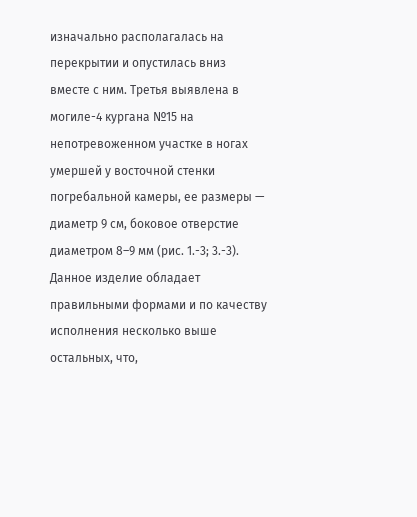изначально располагалась на перекрытии и опустилась вниз вместе с ним. Третья выявлена в могиле-4 кургана №15 на непотревоженном участке в ногах умершей у восточной стенки погребальной камеры, ее размеры — диаметр 9 см, боковое отверстие диаметром 8–9 мм (рис. 1.-3; 3.-3). Данное изделие обладает правильными формами и по качеству исполнения несколько выше остальных, что,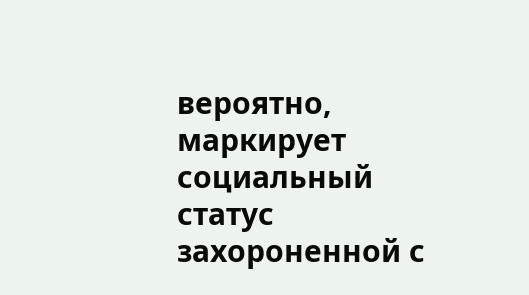вероятно, маркирует социальный статус захороненной с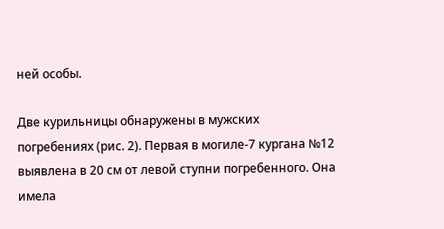ней особы.

Две курильницы обнаружены в мужских погребениях (рис. 2). Первая в могиле-7 кургана №12 выявлена в 20 см от левой ступни погребенного. Она имела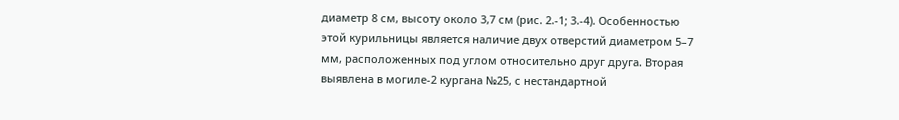диаметр 8 см, высоту около 3,7 см (рис. 2.-1; 3.-4). Особенностью этой курильницы является наличие двух отверстий диаметром 5–7 мм, расположенных под углом относительно друг друга. Вторая выявлена в могиле-2 кургана №25, с нестандартной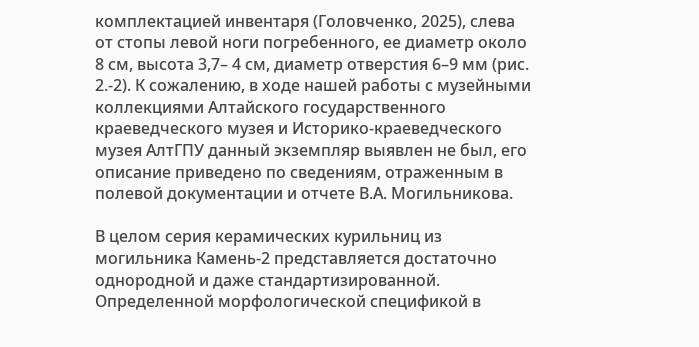комплектацией инвентаря (Головченко, 2025), слева от стопы левой ноги погребенного, ее диаметр около 8 см, высота 3,7– 4 см, диаметр отверстия 6–9 мм (рис. 2.-2). К сожалению, в ходе нашей работы с музейными коллекциями Алтайского государственного краеведческого музея и Историко-краеведческого музея АлтГПУ данный экземпляр выявлен не был, его описание приведено по сведениям, отраженным в полевой документации и отчете В.А. Могильникова.

В целом серия керамических курильниц из могильника Камень-2 представляется достаточно однородной и даже стандартизированной. Определенной морфологической спецификой в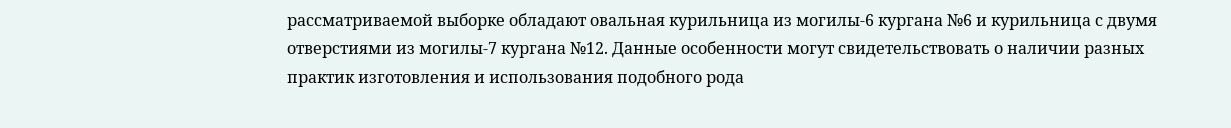рассматриваемой выборке обладают овальная курильница из могилы-6 кургана №6 и курильница с двумя отверстиями из могилы-7 кургана №12. Данные особенности могут свидетельствовать о наличии разных практик изготовления и использования подобного рода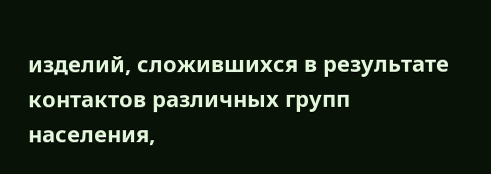изделий, сложившихся в результате контактов различных групп населения,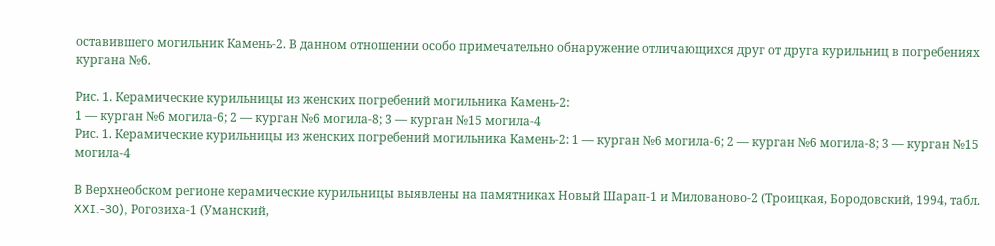оставившего могильник Камень-2. В данном отношении особо примечательно обнаружение отличающихся друг от друга курильниц в погребениях кургана №6.

Рис. 1. Керамические курильницы из женских погребений могильника Камень-2:
1 — курган №6 могила-6; 2 — курган №6 могила-8; 3 — курган №15 могила-4
Рис. 1. Керамические курильницы из женских погребений могильника Камень-2: 1 — курган №6 могила-6; 2 — курган №6 могила-8; 3 — курган №15 могила-4

В Верхнеобском регионе керамические курильницы выявлены на памятниках Новый Шарап-1 и Милованово-2 (Троицкая, Бородовский, 1994, табл. XXI.-30), Рогозиха-1 (Уманский,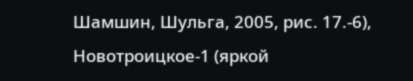Шамшин, Шульга, 2005, рис. 17.-6), Новотроицкое-1 (яркой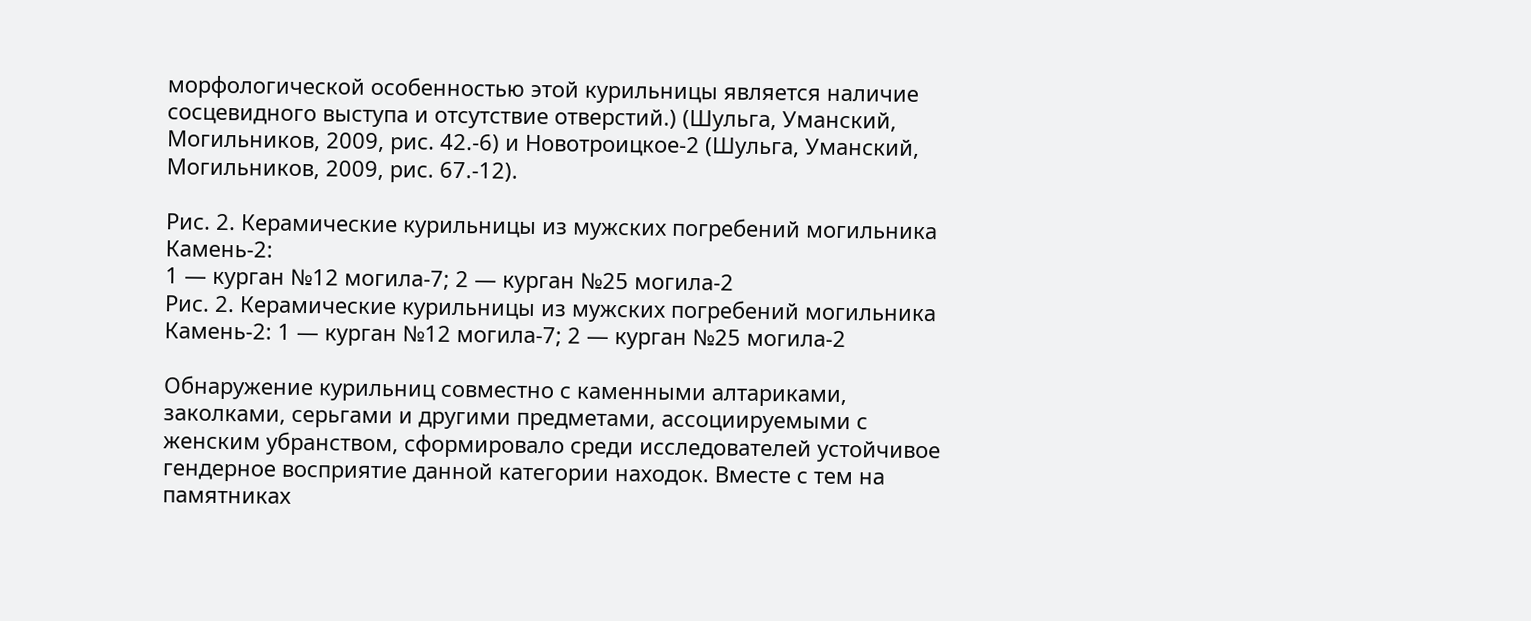морфологической особенностью этой курильницы является наличие сосцевидного выступа и отсутствие отверстий.) (Шульга, Уманский, Могильников, 2009, рис. 42.-6) и Новотроицкое-2 (Шульга, Уманский, Могильников, 2009, рис. 67.-12).

Рис. 2. Керамические курильницы из мужских погребений могильника Камень-2:
1 — курган №12 могила-7; 2 — курган №25 могила-2
Рис. 2. Керамические курильницы из мужских погребений могильника Камень-2: 1 — курган №12 могила-7; 2 — курган №25 могила-2

Обнаружение курильниц совместно с каменными алтариками, заколками, серьгами и другими предметами, ассоциируемыми с женским убранством, сформировало среди исследователей устойчивое гендерное восприятие данной категории находок. Вместе с тем на памятниках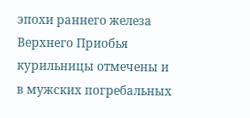эпохи раннего железа Верхнего Приобья курильницы отмечены и в мужских погребальных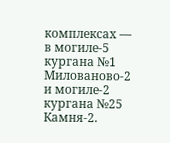комплексах — в могиле-5 кургана №1 Милованово-2 и могиле-2 кургана №25 Камня-2.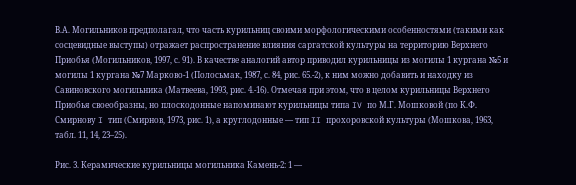В.А. Могильников предполагал, что часть курильниц своими морфологическими особенностями (такими как сосцевидные выступы) отражает распространение влияния саргатской культуры на территорию Верхнего Приобья (Могильников, 1997, с. 91). В качестве аналогий автор приводил курильницы из могилы 1 кургана №5 и могилы 1 кургана №7 Марково-1 (Полосьмак, 1987, с. 84, рис. 65.-2), к ним можно добавить и находку из Савиновского могильника (Матвеева, 1993, рис. 4.-16). Отмечая при этом, что в целом курильницы Верхнего Приобья своеобразны, но плоскодонные напоминают курильницы типа IV по М.Г. Мошковой (по К.Ф. Смирнову I тип (Смирнов, 1973, рис. 1), а круглодонные — тип II прохоровской культуры (Мошкова, 1963, табл. 11, 14, 23–25).

Рис. 3. Керамические курильницы могильника Камень-2: 1 —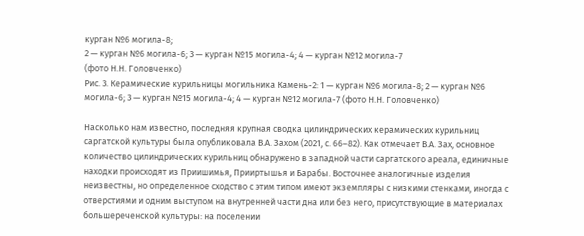курган №6 могила-8;
2 — курган №6 могила-6; 3 — курган №15 могила-4; 4 — курган №12 могила-7
(фото Н.Н. Головченко)
Рис. 3. Керамические курильницы могильника Камень-2: 1 — курган №6 могила-8; 2 — курган №6 могила-6; 3 — курган №15 могила-4; 4 — курган №12 могила-7 (фото Н.Н. Головченко)

Насколько нам известно, последняя крупная сводка цилиндрических керамических курильниц саргатской культуры была опубликовала В.А. Захом (2021, с. 66–82). Как отмечает В.А. Зах, основное количество цилиндрических курильниц обнаружено в западной части саргатского ареала, единичные находки происходят из Приишимья, Прииртышья и Барабы. Восточнее аналогичные изделия неизвестны, но определенное сходство с этим типом имеют экземпляры с низкими стенками, иногда с отверстиями и одним выступом на внутренней части дна или без него, присутствующие в материалах большереченской культуры: на поселении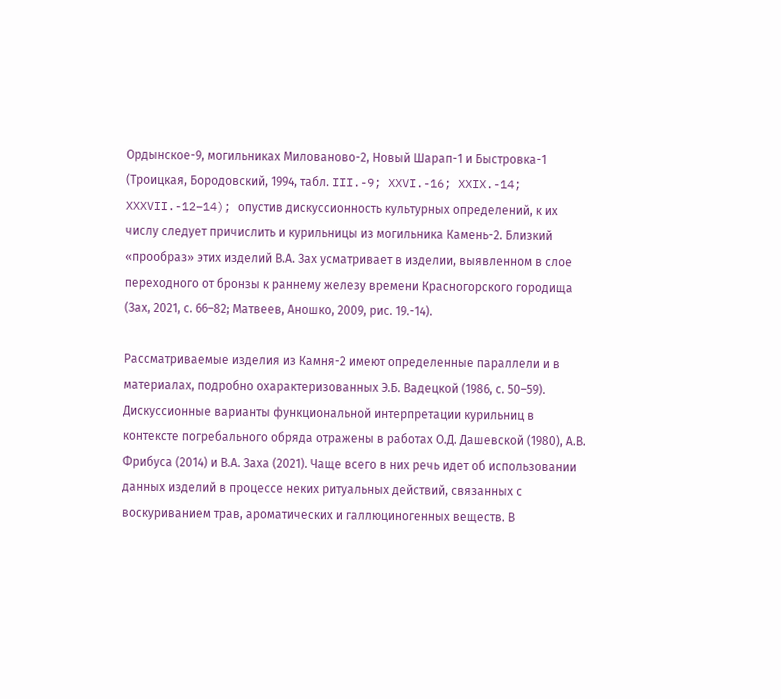Ордынское-9, могильниках Милованово-2, Новый Шарап-1 и Быстровка-1 (Троицкая, Бородовский, 1994, табл. III.-9; XXVI.-16; XXIX.-14; XXXVII.-12−14); опустив дискуссионность культурных определений, к их числу следует причислить и курильницы из могильника Камень-2. Близкий «прообраз» этих изделий В.А. Зах усматривает в изделии, выявленном в слое переходного от бронзы к раннему железу времени Красногорского городища (Зах, 2021, с. 66–82; Матвеев, Аношко, 2009, рис. 19.-14).

Рассматриваемые изделия из Камня-2 имеют определенные параллели и в материалах, подробно охарактеризованных Э.Б. Вадецкой (1986, с. 50–59). Дискуссионные варианты функциональной интерпретации курильниц в контексте погребального обряда отражены в работах О.Д. Дашевской (1980), А.В. Фрибуса (2014) и В.А. Заха (2021). Чаще всего в них речь идет об использовании данных изделий в процессе неких ритуальных действий, связанных с воскуриванием трав, ароматических и галлюциногенных веществ. В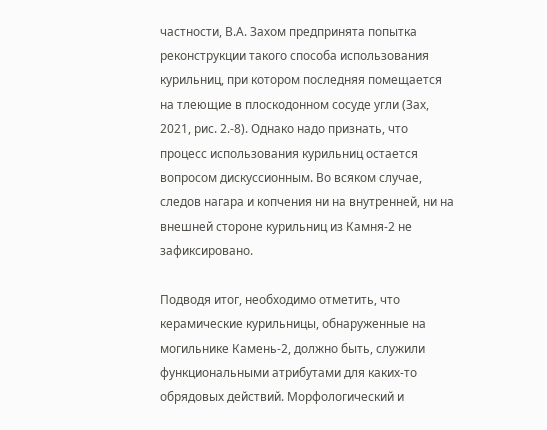частности, В.А. Захом предпринята попытка реконструкции такого способа использования курильниц, при котором последняя помещается на тлеющие в плоскодонном сосуде угли (Зах, 2021, рис. 2.-8). Однако надо признать, что процесс использования курильниц остается вопросом дискуссионным. Во всяком случае, следов нагара и копчения ни на внутренней, ни на внешней стороне курильниц из Камня-2 не зафиксировано.

Подводя итог, необходимо отметить, что керамические курильницы, обнаруженные на могильнике Камень-2, должно быть, служили функциональными атрибутами для каких-то обрядовых действий. Морфологический и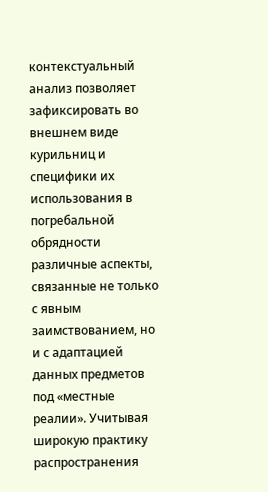контекстуальный анализ позволяет зафиксировать во внешнем виде курильниц и специфики их использования в погребальной обрядности различные аспекты, связанные не только с явным заимствованием, но и с адаптацией данных предметов под «местные реалии». Учитывая широкую практику распространения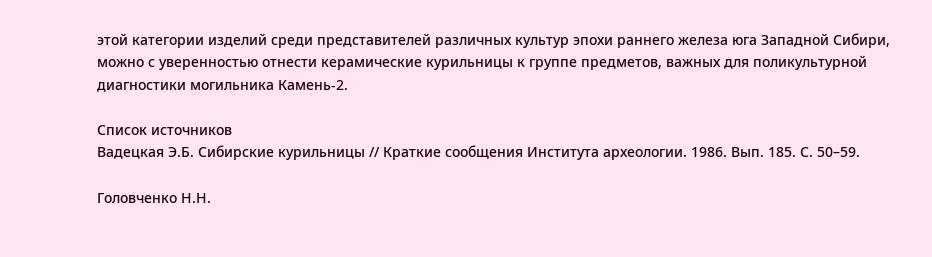этой категории изделий среди представителей различных культур эпохи раннего железа юга Западной Сибири, можно с уверенностью отнести керамические курильницы к группе предметов, важных для поликультурной диагностики могильника Камень-2.

Список источников
Вадецкая Э.Б. Сибирские курильницы // Краткие сообщения Института археологии. 1986. Вып. 185. С. 50–59.

Головченко Н.Н.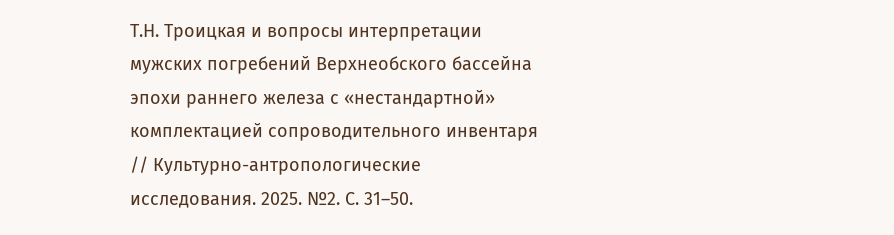Т.Н. Троицкая и вопросы интерпретации мужских погребений Верхнеобского бассейна эпохи раннего железа с «нестандартной» комплектацией сопроводительного инвентаря // Культурно-антропологические исследования. 2025. №2. С. 31–50.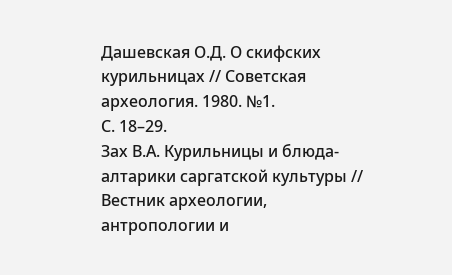Дашевская О.Д. О скифских курильницах // Советская археология. 1980. №1.
С. 18–29.
Зах В.А. Курильницы и блюда-алтарики саргатской культуры // Вестник археологии, антропологии и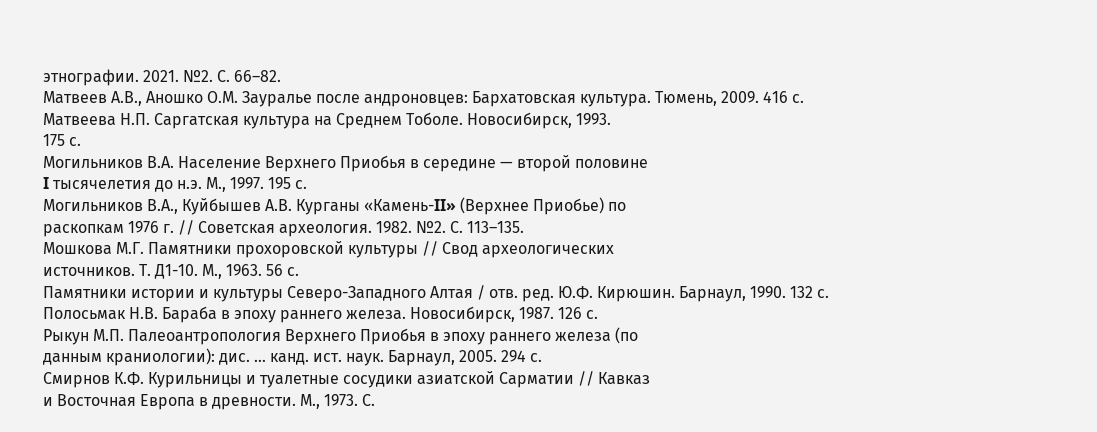этнографии. 2021. №2. С. 66–82.
Матвеев А.В., Аношко О.М. Зауралье после андроновцев: Бархатовская культура. Тюмень, 2009. 416 с.
Матвеева Н.П. Саргатская культура на Среднем Тоболе. Новосибирск, 1993.
175 с.
Могильников В.А. Население Верхнего Приобья в середине — второй половине
I тысячелетия до н.э. М., 1997. 195 с.
Могильников В.А., Куйбышев А.В. Курганы «Камень-II» (Верхнее Приобье) по
раскопкам 1976 г. // Советская археология. 1982. №2. С. 113–135.
Мошкова М.Г. Памятники прохоровской культуры // Свод археологических
источников. Т. Д1-10. М., 1963. 56 с.
Памятники истории и культуры Северо-Западного Алтая / отв. ред. Ю.Ф. Кирюшин. Барнаул, 1990. 132 с.
Полосьмак Н.В. Бараба в эпоху раннего железа. Новосибирск, 1987. 126 с.
Рыкун М.П. Палеоантропология Верхнего Приобья в эпоху раннего железа (по
данным краниологии): дис. … канд. ист. наук. Барнаул, 2005. 294 с.
Смирнов К.Ф. Курильницы и туалетные сосудики азиатской Сарматии // Кавказ
и Восточная Европа в древности. М., 1973. С.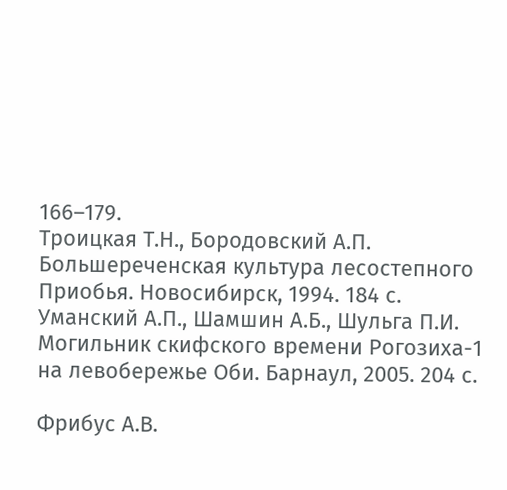166–179.
Троицкая Т.Н., Бородовский А.П. Большереченская культура лесостепного
Приобья. Новосибирск, 1994. 184 с.
Уманский А.П., Шамшин А.Б., Шульга П.И. Могильник скифского времени Рогозиха-1 на левобережье Оби. Барнаул, 2005. 204 с.

Фрибус А.В.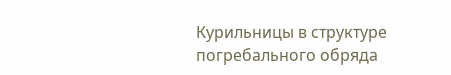Курильницы в структуре погребального обряда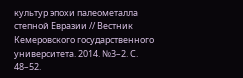культур эпохи палеометалла степной Евразии // Вестник Кемеровского государственного университета. 2014. №3–2. С. 48–52.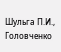Шульга П.И., Головченко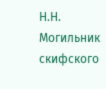Н.Н. Могильник скифского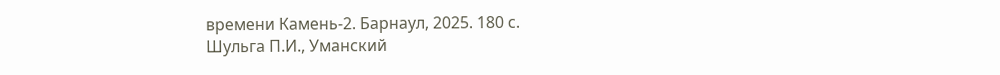времени Камень-2. Барнаул, 2025. 180 с.
Шульга П.И., Уманский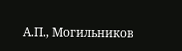А.П., Могильников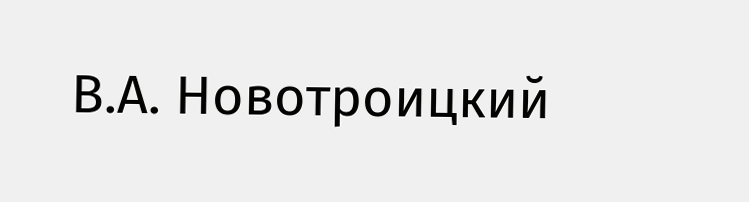В.А. Новотроицкий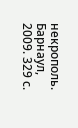некрополь. Барнаул, 2009. 329 с.